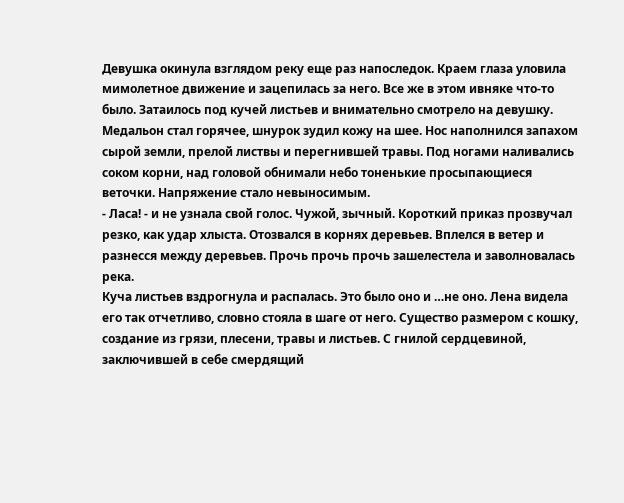Девушка окинула взглядом реку еще раз напоследок. Краем глаза уловила мимолетное движение и зацепилась за него. Все же в этом ивняке что-то было. Затаилось под кучей листьев и внимательно смотрело на девушку.
Медальон стал горячее, шнурок зудил кожу на шее. Нос наполнился запахом сырой земли, прелой листвы и перегнившей травы. Под ногами наливались соком корни, над головой обнимали небо тоненькие просыпающиеся веточки. Напряжение стало невыносимым.
- Ласа! - и не узнала свой голос. Чужой, зычный. Короткий приказ прозвучал резко, как удар хлыста. Отозвался в корнях деревьев. Вплелся в ветер и разнесся между деревьев. Прочь прочь прочь зашелестела и заволновалась река.
Куча листьев вздрогнула и распалась. Это было оно и …не оно. Лена видела его так отчетливо, словно стояла в шаге от него. Существо размером с кошку, создание из грязи, плесени, травы и листьев. С гнилой сердцевиной, заключившей в себе смердящий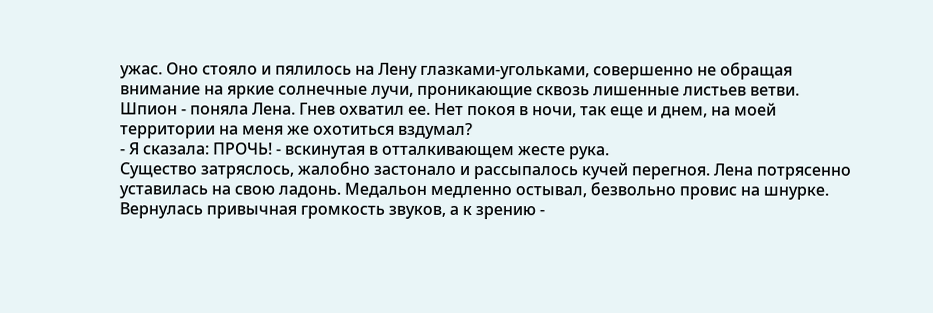ужас. Оно стояло и пялилось на Лену глазками-угольками, совершенно не обращая внимание на яркие солнечные лучи, проникающие сквозь лишенные листьев ветви.
Шпион - поняла Лена. Гнев охватил ее. Нет покоя в ночи, так еще и днем, на моей территории на меня же охотиться вздумал?
- Я сказала: ПРОЧЬ! - вскинутая в отталкивающем жесте рука.
Существо затряслось, жалобно застонало и рассыпалось кучей перегноя. Лена потрясенно уставилась на свою ладонь. Медальон медленно остывал, безвольно провис на шнурке. Вернулась привычная громкость звуков, а к зрению -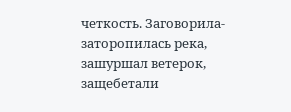четкость. Заговорила-заторопилась река, зашуршал ветерок, защебетали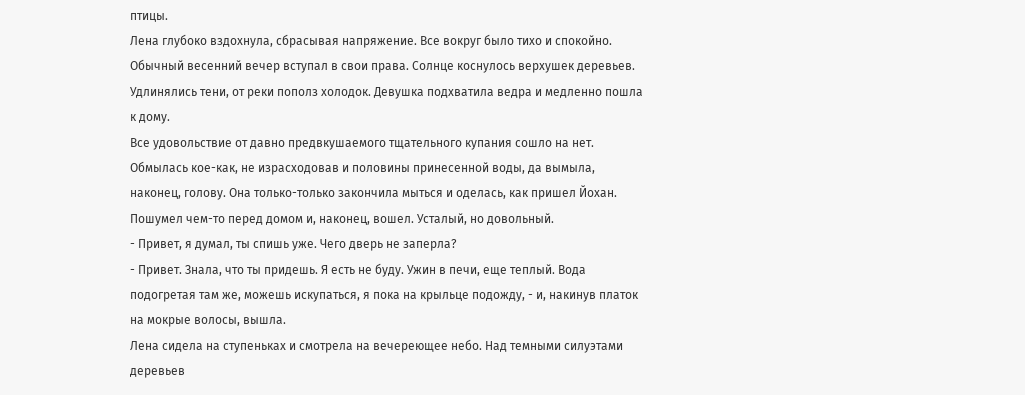птицы.
Лена глубоко вздохнула, сбрасывая напряжение. Все вокруг было тихо и спокойно. Обычный весенний вечер вступал в свои права. Солнце коснулось верхушек деревьев. Удлинялись тени, от реки пополз холодок. Девушка подхватила ведра и медленно пошла к дому.
Все удовольствие от давно предвкушаемого тщательного купания сошло на нет. Обмылась кое-как, не израсходовав и половины принесенной воды, да вымыла, наконец, голову. Она только-только закончила мыться и оделась, как пришел Йохан. Пошумел чем-то перед домом и, наконец, вошел. Усталый, но довольный.
- Привет, я думал, ты спишь уже. Чего дверь не заперла?
- Привет. Знала, что ты придешь. Я есть не буду. Ужин в печи, еще теплый. Вода подогретая там же, можешь искупаться, я пока на крыльце подожду, - и, накинув платок на мокрые волосы, вышла.
Лена сидела на ступеньках и смотрела на вечереющее небо. Над темными силуэтами деревьев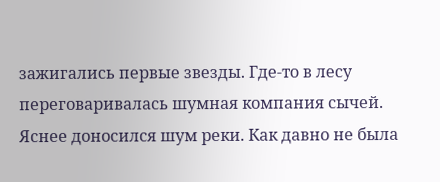зажигались первые звезды. Где-то в лесу переговаривалась шумная компания сычей. Яснее доносился шум реки. Как давно не была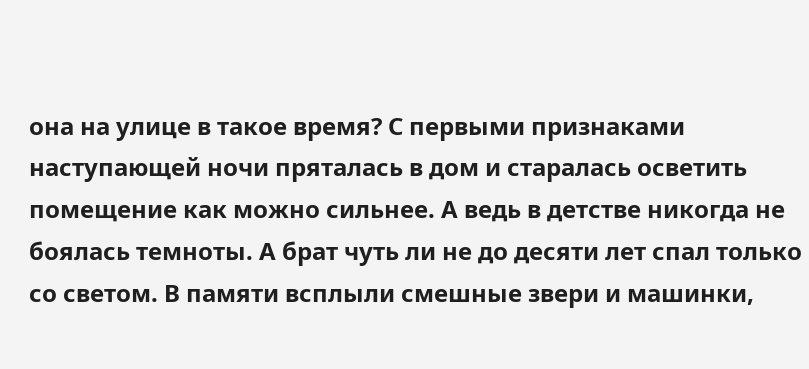она на улице в такое время? С первыми признаками наступающей ночи пряталась в дом и старалась осветить помещение как можно сильнее. А ведь в детстве никогда не боялась темноты. А брат чуть ли не до десяти лет спал только со светом. В памяти всплыли смешные звери и машинки,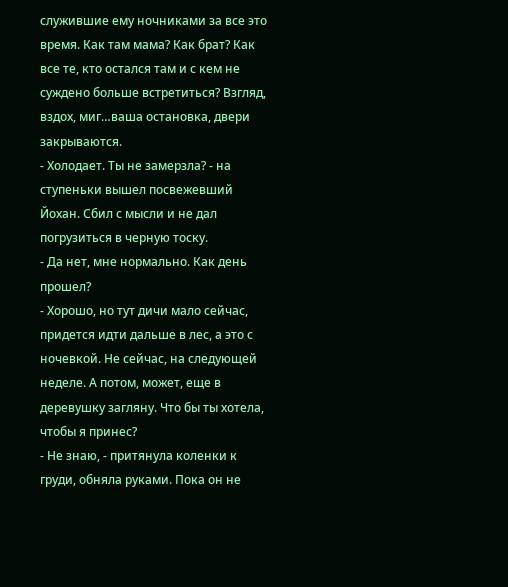служившие ему ночниками за все это время. Как там мама? Как брат? Как все те, кто остался там и с кем не суждено больше встретиться? Взгляд, вздох, миг…ваша остановка, двери закрываются.
- Холодает. Ты не замерзла? - на ступеньки вышел посвежевший Йохан. Сбил с мысли и не дал погрузиться в черную тоску.
- Да нет, мне нормально. Как день прошел?
- Хорошо, но тут дичи мало сейчас, придется идти дальше в лес, а это с ночевкой. Не сейчас, на следующей неделе. А потом, может, еще в деревушку загляну. Что бы ты хотела, чтобы я принес?
- Не знаю, - притянула коленки к груди, обняла руками. Пока он не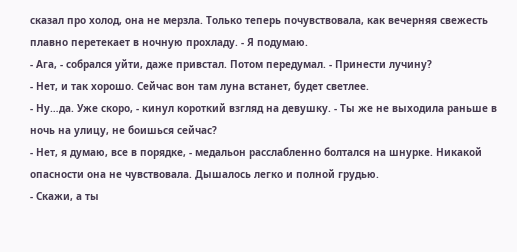сказал про холод, она не мерзла. Только теперь почувствовала, как вечерняя свежесть плавно перетекает в ночную прохладу. - Я подумаю.
- Ага, - собрался уйти, даже привстал. Потом передумал. - Принести лучину?
- Нет, и так хорошо. Сейчас вон там луна встанет, будет светлее.
- Ну…да. Уже скоро, - кинул короткий взгляд на девушку. - Ты же не выходила раньше в ночь на улицу, не боишься сейчас?
- Нет, я думаю, все в порядке, - медальон расслабленно болтался на шнурке. Никакой опасности она не чувствовала. Дышалось легко и полной грудью.
- Скажи, а ты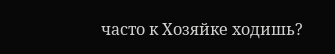часто к Хозяйке ходишь?